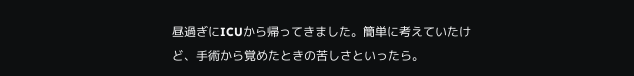昼過ぎにICUから帰ってきました。簡単に考えていたけど、手術から覚めたときの苦しさといったら。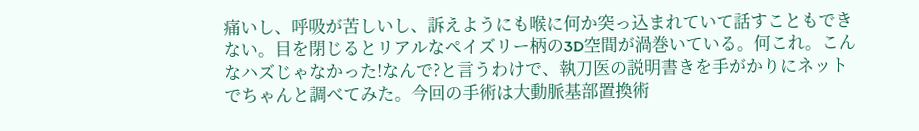痛いし、呼吸が苦しいし、訴えようにも喉に何か突っ込まれていて話すこともできない。目を閉じるとリアルなペイズリー柄の3D空間が渦巻いている。何これ。こんなハズじゃなかった!なんで?と言うわけで、執刀医の説明書きを手がかりにネットでちゃんと調べてみた。今回の手術は大動脈基部置換術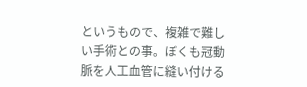というもので、複雑で難しい手術との事。ぼくも冠動脈を人工血管に縫い付ける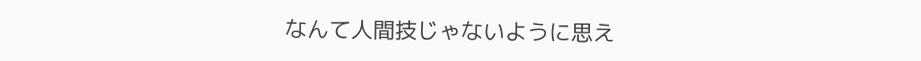なんて人間技じゃないように思え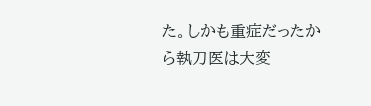た。しかも重症だったから執刀医は大変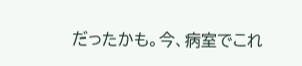だったかも。今、病室でこれ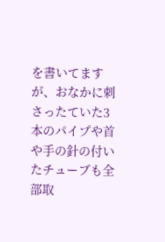を書いてますが、おなかに刺さったていた3本のパイプや首や手の針の付いたチューブも全部取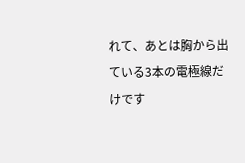れて、あとは胸から出ている3本の電極線だけです